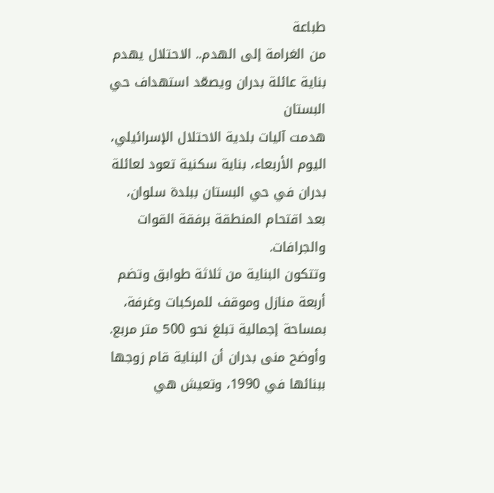طباعة
من الغرامة إلى الهدم.. الاحتلال يهدم بناية عائلة بدران ويصعّد استهداف حي البستان
هدمت آليات بلدية الاحتلال الإسرائيلي، اليوم الأربعاء، بناية سكنية تعود لعائلة بدران في حي البستان ببلدة سلوان، بعد اقتحام المنطقة برفقة القوات والجرافات.
وتتكون البناية من ثلاثة طوابق وتضم أربعة منازل وموقف للمركبات وغرفة، بمساحة إجمالية تبلغ نحو 500 متر مربع.
وأوضح منى بدران أن البناية قام زوجها ببنائها في 1990، وتعيش هي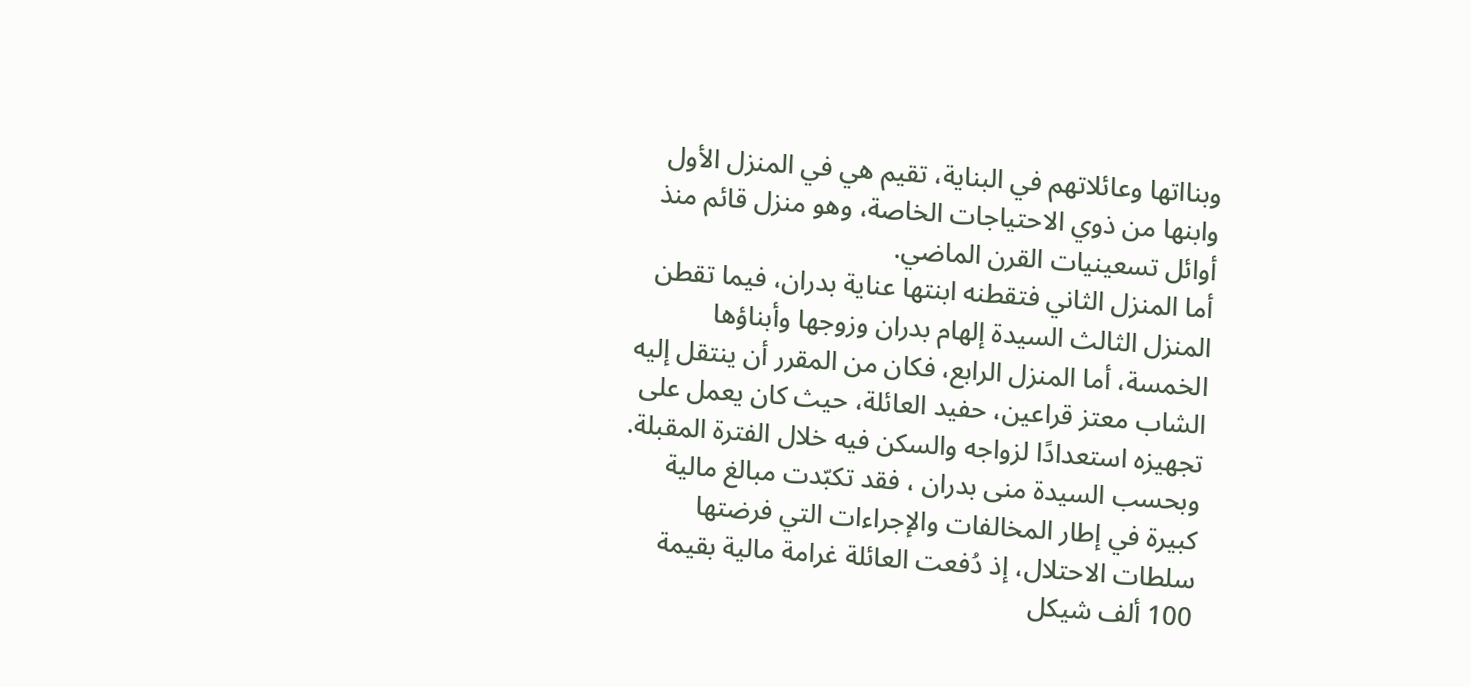وبنااتها وعائلاتهم في البناية، تقيم هي في المنزل الأول وابنها من ذوي الاحتياجات الخاصة، وهو منزل قائم منذ أوائل تسعينيات القرن الماضي.
أما المنزل الثاني فتقطنه ابنتها عناية بدران، فيما تقطن المنزل الثالث السيدة إلهام بدران وزوجها وأبناؤها الخمسة، أما المنزل الرابع، فكان من المقرر أن ينتقل إليه الشاب معتز قراعين، حفيد العائلة، حيث كان يعمل على تجهيزه استعدادًا لزواجه والسكن فيه خلال الفترة المقبلة.
وبحسب السيدة منى بدران ، فقد تكبّدت مبالغ مالية كبيرة في إطار المخالفات والإجراءات التي فرضتها سلطات الاحتلال، إذ دُفعت العائلة غرامة مالية بقيمة 100 ألف شيكل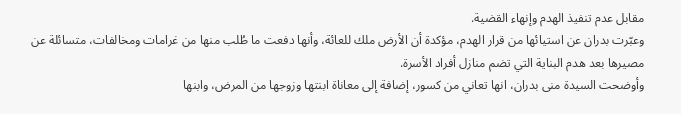مقابل عدم تنفيذ الهدم وإنهاء القضية.
وعبّرت بدران عن استيائها من قرار الهدم، مؤكدة أن الأرض ملك للعائة، وأنها دفعت ما طُلب منها من غرامات ومخالفات، متسائلة عن مصيرها بعد هدم البناية التي تضم منازل أفراد الأسرة.
وأوضحت السيدة منى بدران، انها تعاني من كسور، إضافة إلى معاناة ابنتها وزوجها من المرض، وابنها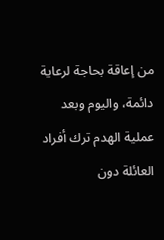من إعاقة بحاجة لرعاية دائمة، واليوم وبعد عملية الهدم ترك أفراد العائلة دون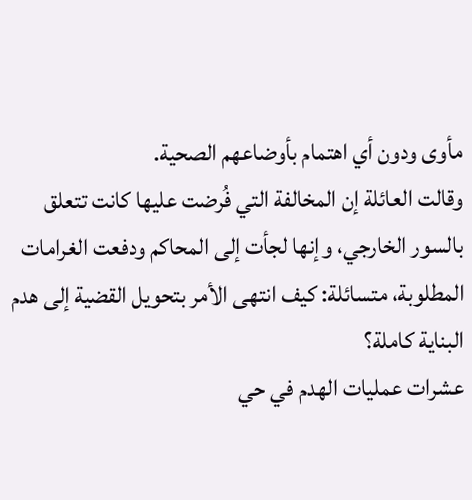مأوى ودون أي اهتمام بأوضاعهم الصحية.
وقالت العائلة إن المخالفة التي فُرضت عليها كانت تتعلق بالسور الخارجي، وإنها لجأت إلى المحاكم ودفعت الغرامات المطلوبة، متسائلة: كيف انتهى الأمر بتحويل القضية إلى هدم البناية كاملة؟
عشرات عمليات الهدم في حي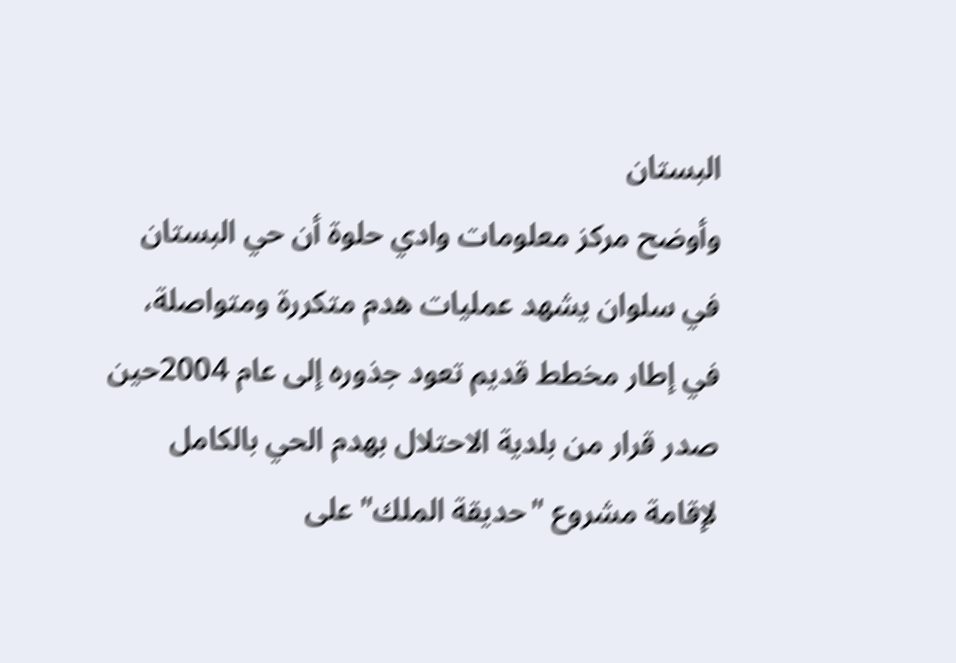البستان
وأوضح مركز معلومات وادي حلوة أن حي البستان في سلوان يشهد عمليات هدم متكررة ومتواصلة، في إطار مخطط قديم تعود جذوره إلى عام 2004حين صدر قرار من بلدية الاحتلال بهدم الحي بالكامل لإقامة مشروع "حديقة الملك" على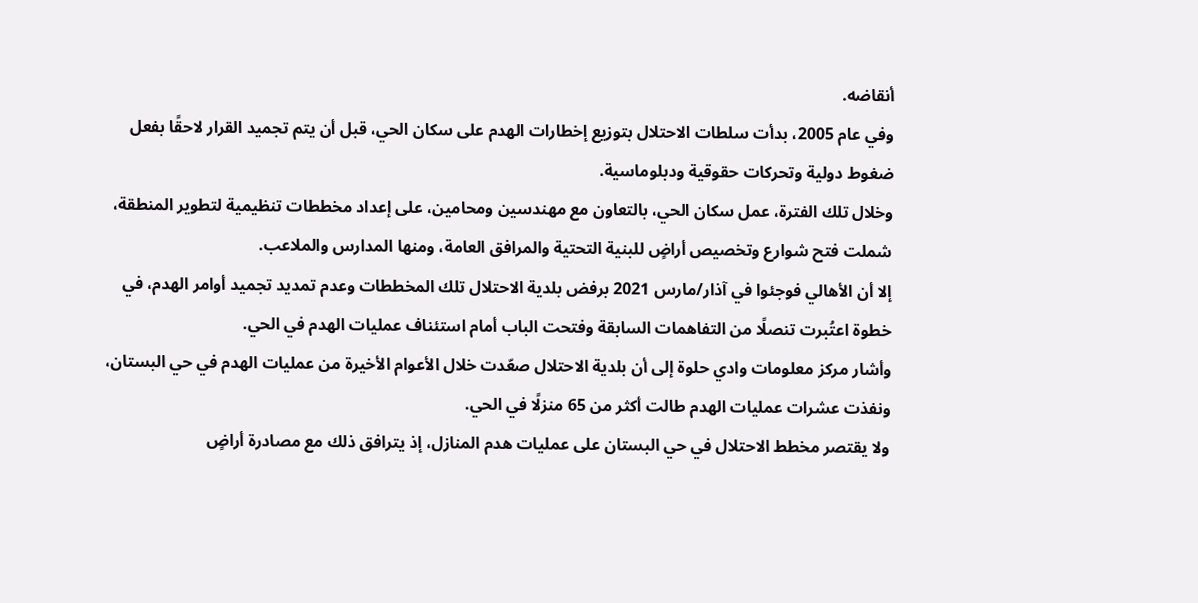أنقاضه.
وفي عام 2005، بدأت سلطات الاحتلال بتوزيع إخطارات الهدم على سكان الحي، قبل أن يتم تجميد القرار لاحقًا بفعل ضغوط دولية وتحركات حقوقية ودبلوماسية.
وخلال تلك الفترة، عمل سكان الحي، بالتعاون مع مهندسين ومحامين، على إعداد مخططات تنظيمية لتطوير المنطقة، شملت فتح شوارع وتخصيص أراضٍ للبنية التحتية والمرافق العامة، ومنها المدارس والملاعب.
إلا أن الأهالي فوجئوا في آذار/مارس 2021 برفض بلدية الاحتلال تلك المخططات وعدم تمديد تجميد أوامر الهدم، في خطوة اعتُبرت تنصلًا من التفاهمات السابقة وفتحت الباب أمام استئناف عمليات الهدم في الحي.
وأشار مركز معلومات وادي حلوة إلى أن بلدية الاحتلال صعّدت خلال الأعوام الأخيرة من عمليات الهدم في حي البستان، ونفذت عشرات عمليات الهدم طالت أكثر من 65 منزلًا في الحي.
ولا يقتصر مخطط الاحتلال في حي البستان على عمليات هدم المنازل، إذ يترافق ذلك مع مصادرة أراضٍ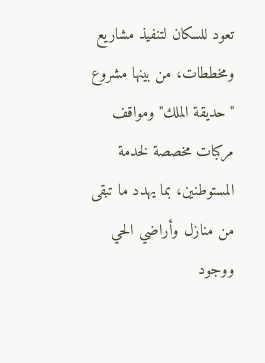تعود للسكان لتنفيذ مشاريع ومخططات، من بينها مشروع "حديقة الملك" ومواقف مركبات مخصصة لخدمة المستوطنين، بما يهدد ما تبقى من منازل وأراضي الحي ووجود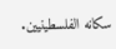سكانه الفلسطينيين.